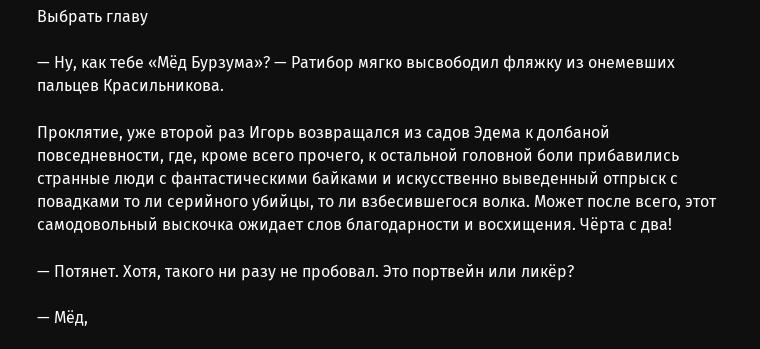Выбрать главу

— Ну, как тебе «Мёд Бурзума»? — Ратибор мягко высвободил фляжку из онемевших пальцев Красильникова.

Проклятие, уже второй раз Игорь возвращался из садов Эдема к долбаной повседневности, где, кроме всего прочего, к остальной головной боли прибавились странные люди с фантастическими байками и искусственно выведенный отпрыск с повадками то ли серийного убийцы, то ли взбесившегося волка. Может после всего, этот самодовольный выскочка ожидает слов благодарности и восхищения. Чёрта с два!

— Потянет. Хотя, такого ни разу не пробовал. Это портвейн или ликёр?

— Мёд,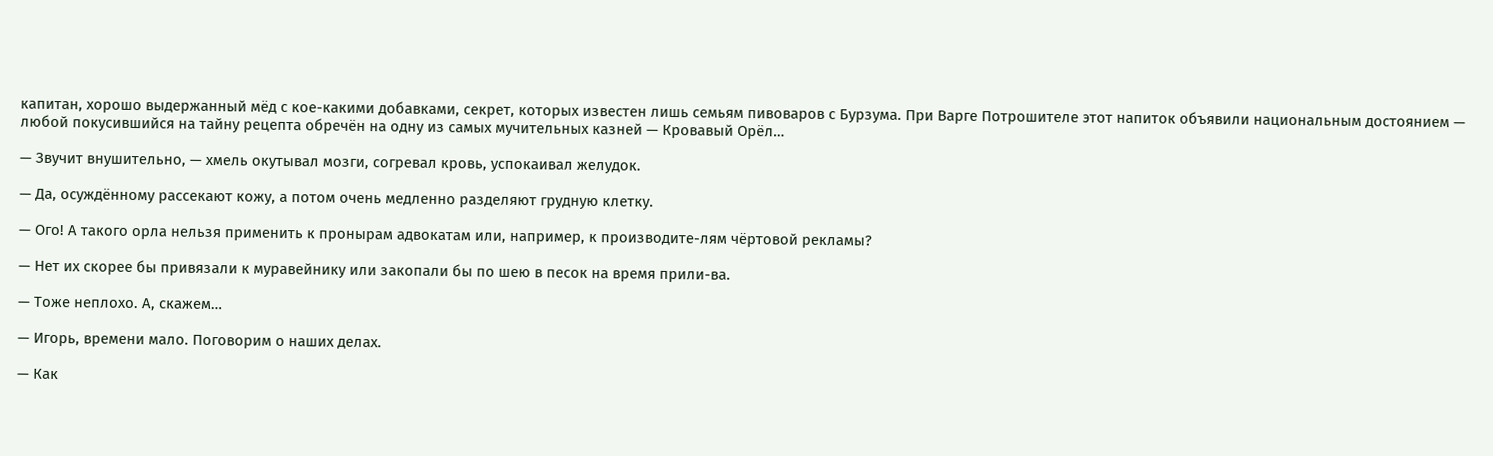капитан, хорошо выдержанный мёд с кое-какими добавками, секрет, которых известен лишь семьям пивоваров с Бурзума. При Варге Потрошителе этот напиток объявили национальным достоянием — любой покусившийся на тайну рецепта обречён на одну из самых мучительных казней — Кровавый Орёл…

— Звучит внушительно, — хмель окутывал мозги, согревал кровь, успокаивал желудок.

— Да, осуждённому рассекают кожу, а потом очень медленно разделяют грудную клетку.

— Ого! А такого орла нельзя применить к пронырам адвокатам или, например, к производите-лям чёртовой рекламы?

— Нет их скорее бы привязали к муравейнику или закопали бы по шею в песок на время прили-ва.

— Тоже неплохо. А, скажем…

— Игорь, времени мало. Поговорим о наших делах.

— Как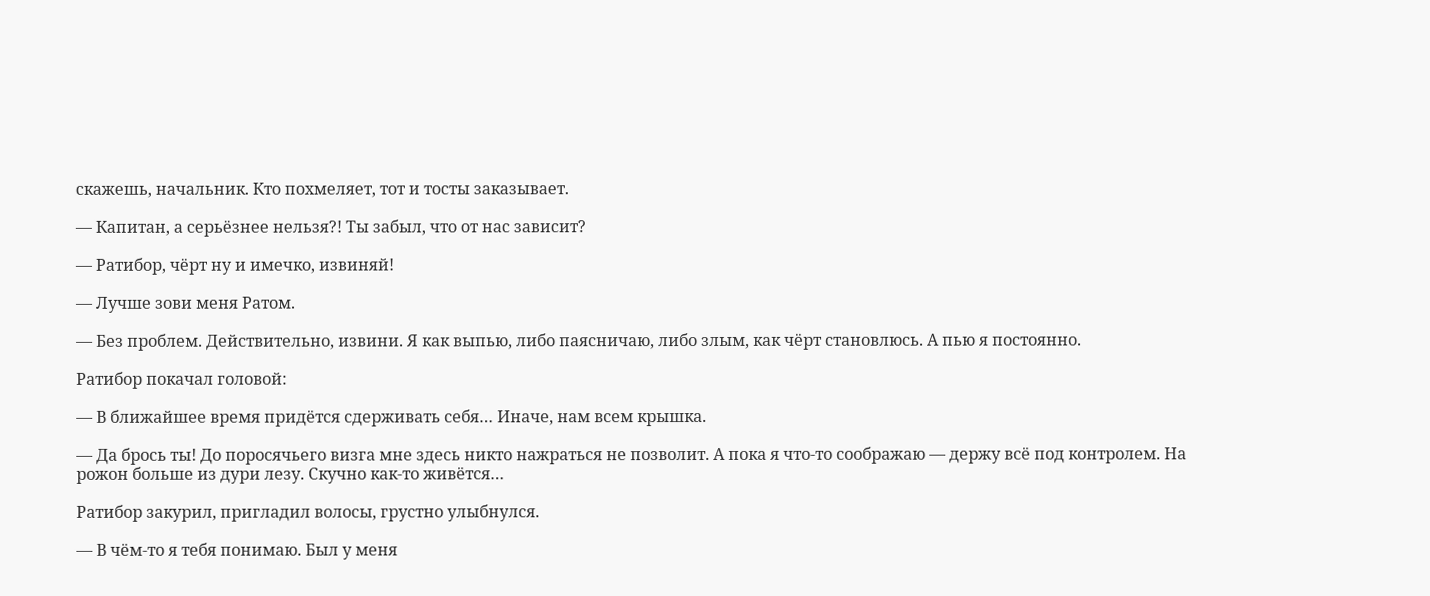скажешь, начальник. Кто похмеляет, тот и тосты заказывает.

— Капитан, а серьёзнее нельзя?! Ты забыл, что от нас зависит?

— Ратибор, чёрт ну и имечко, извиняй!

— Лучше зови меня Ратом.

— Без проблем. Действительно, извини. Я как выпью, либо паясничаю, либо злым, как чёрт становлюсь. А пью я постоянно.

Ратибор покачал головой:

— В ближайшее время придётся сдерживать себя… Иначе, нам всем крышка.

— Да брось ты! До поросячьего визга мне здесь никто нажраться не позволит. А пока я что-то соображаю — держу всё под контролем. На рожон больше из дури лезу. Скучно как-то живётся…

Ратибор закурил, пригладил волосы, грустно улыбнулся.

— В чём-то я тебя понимаю. Был у меня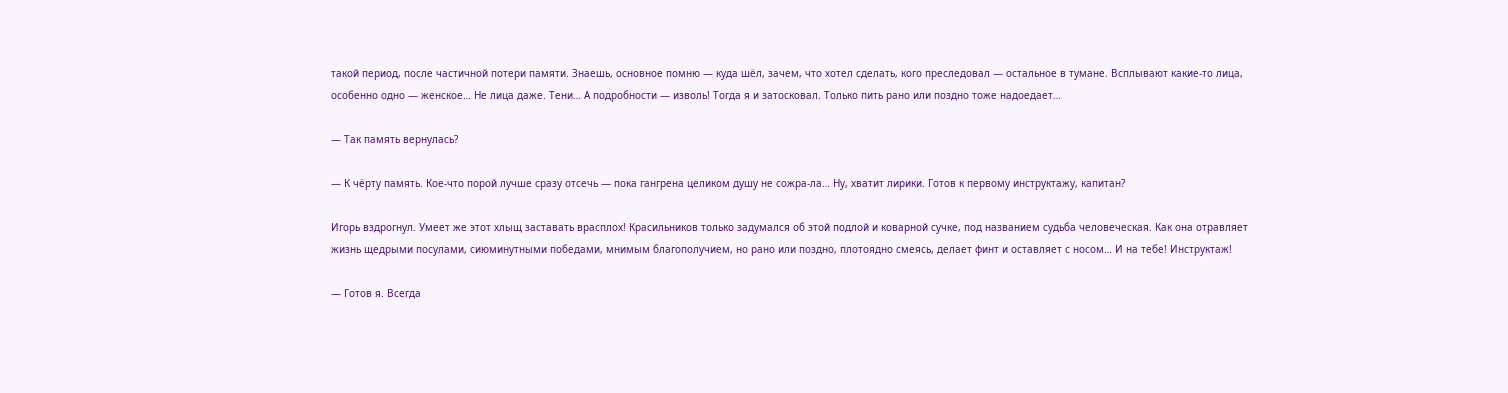такой период, после частичной потери памяти. Знаешь, основное помню — куда шёл, зачем, что хотел сделать, кого преследовал — остальное в тумане. Всплывают какие-то лица, особенно одно — женское… Не лица даже. Тени… А подробности — изволь! Тогда я и затосковал. Только пить рано или поздно тоже надоедает…

— Так память вернулась?

— К чёрту память. Кое-что порой лучше сразу отсечь — пока гангрена целиком душу не сожра-ла… Ну, хватит лирики. Готов к первому инструктажу, капитан?

Игорь вздрогнул. Умеет же этот хлыщ заставать врасплох! Красильников только задумался об этой подлой и коварной сучке, под названием судьба человеческая. Как она отравляет жизнь щедрыми посулами, сиюминутными победами, мнимым благополучием, но рано или поздно, плотоядно смеясь, делает финт и оставляет с носом… И на тебе! Инструктаж!

— Готов я. Всегда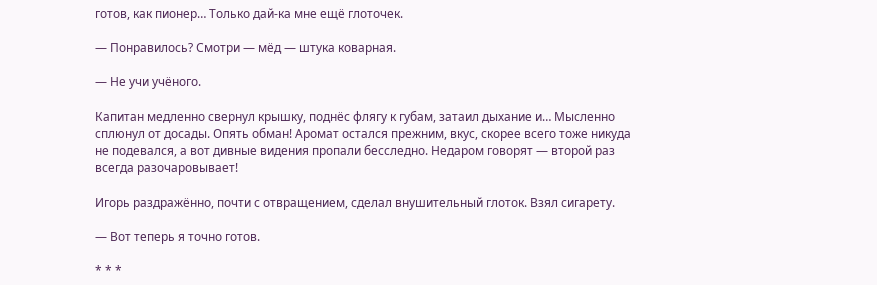готов, как пионер… Только дай-ка мне ещё глоточек.

— Понравилось? Смотри — мёд — штука коварная.

— Не учи учёного.

Капитан медленно свернул крышку, поднёс флягу к губам, затаил дыхание и… Мысленно сплюнул от досады. Опять обман! Аромат остался прежним, вкус, скорее всего тоже никуда не подевался, а вот дивные видения пропали бесследно. Недаром говорят — второй раз всегда разочаровывает!

Игорь раздражённо, почти с отвращением, сделал внушительный глоток. Взял сигарету.

— Вот теперь я точно готов.

* * *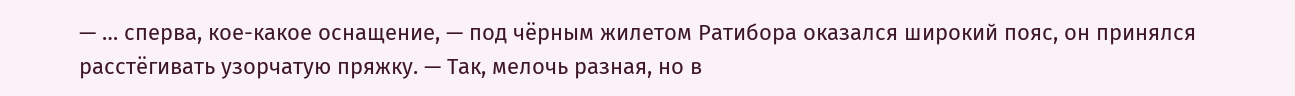— … сперва, кое-какое оснащение, — под чёрным жилетом Ратибора оказался широкий пояс, он принялся расстёгивать узорчатую пряжку. — Так, мелочь разная, но в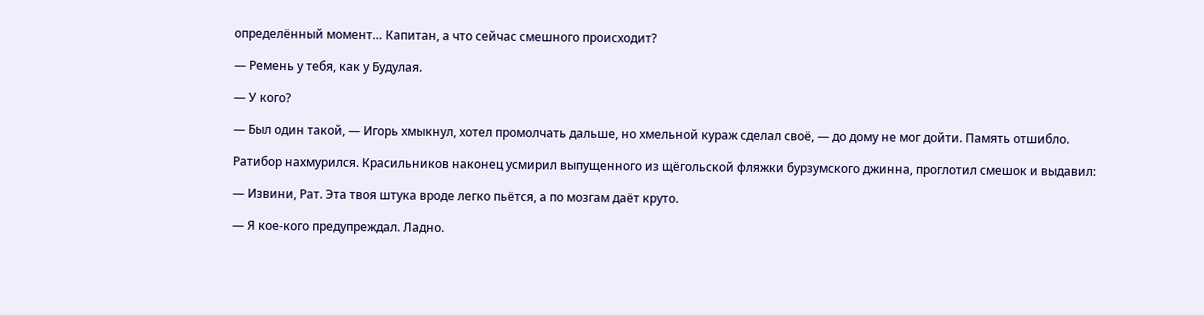определённый момент… Капитан, а что сейчас смешного происходит?

— Ремень у тебя, как у Будулая.

— У кого?

— Был один такой, — Игорь хмыкнул, хотел промолчать дальше, но хмельной кураж сделал своё, — до дому не мог дойти. Память отшибло.

Ратибор нахмурился. Красильников наконец усмирил выпущенного из щёгольской фляжки бурзумского джинна, проглотил смешок и выдавил:

— Извини, Рат. Эта твоя штука вроде легко пьётся, а по мозгам даёт круто.

— Я кое-кого предупреждал. Ладно.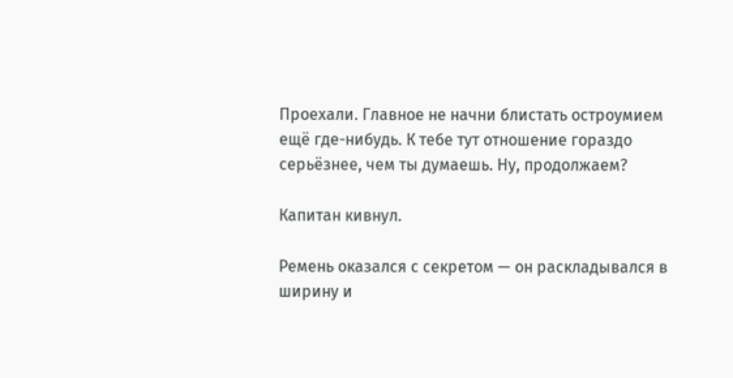Проехали. Главное не начни блистать остроумием ещё где-нибудь. К тебе тут отношение гораздо серьёзнее, чем ты думаешь. Ну, продолжаем?

Капитан кивнул.

Ремень оказался с секретом — он раскладывался в ширину и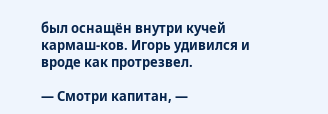был оснащён внутри кучей кармаш-ков. Игорь удивился и вроде как протрезвел.

— Смотри капитан, —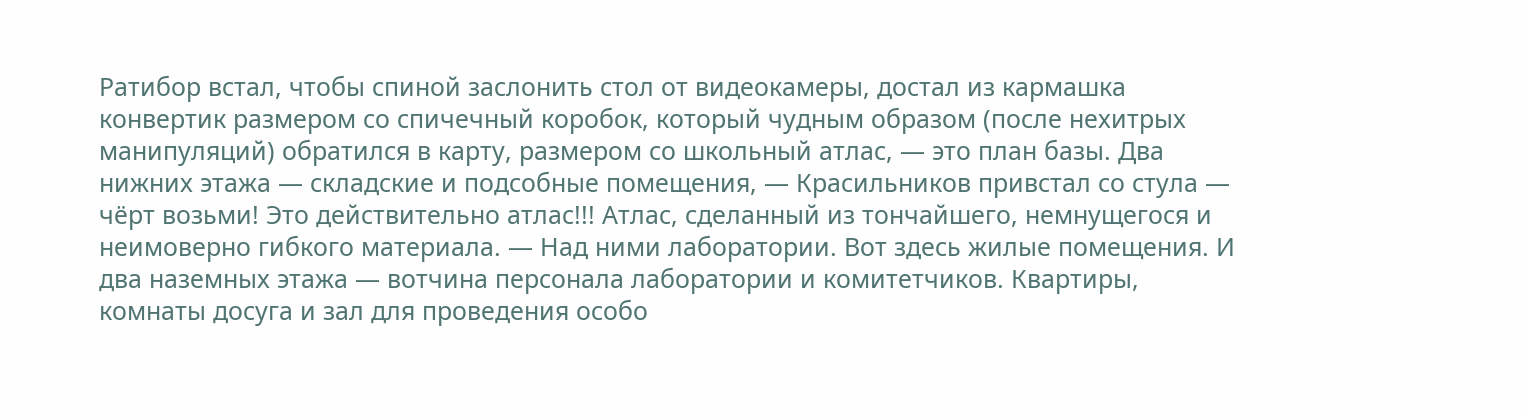Ратибор встал, чтобы спиной заслонить стол от видеокамеры, достал из кармашка конвертик размером со спичечный коробок, который чудным образом (после нехитрых манипуляций) обратился в карту, размером со школьный атлас, — это план базы. Два нижних этажа — складские и подсобные помещения, — Красильников привстал со стула — чёрт возьми! Это действительно атлас!!! Атлас, сделанный из тончайшего, немнущегося и неимоверно гибкого материала. — Над ними лаборатории. Вот здесь жилые помещения. И два наземных этажа — вотчина персонала лаборатории и комитетчиков. Квартиры, комнаты досуга и зал для проведения особо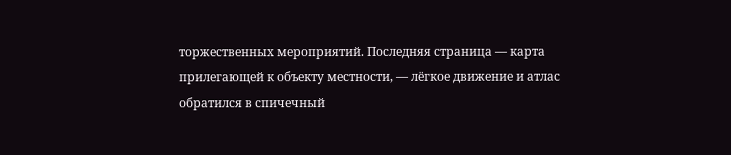торжественных мероприятий. Последняя страница — карта прилегающей к объекту местности, — лёгкое движение и атлас обратился в спичечный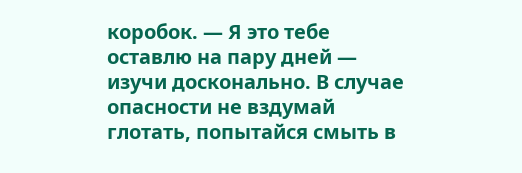коробок. — Я это тебе оставлю на пару дней — изучи досконально. В случае опасности не вздумай глотать, попытайся смыть в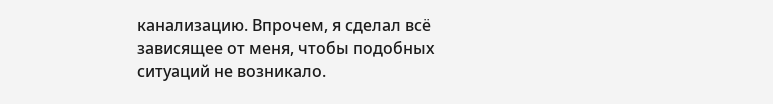канализацию. Впрочем, я сделал всё зависящее от меня, чтобы подобных ситуаций не возникало.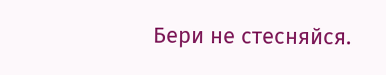Бери не стесняйся.